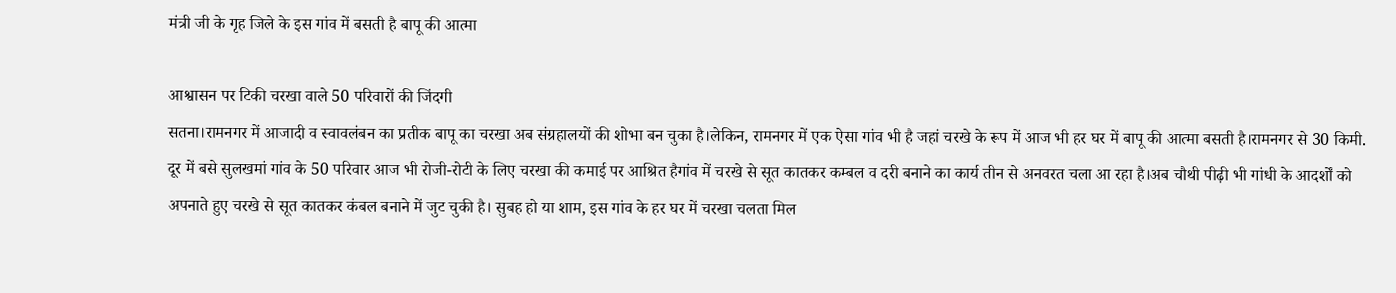मंत्री जी के गृह जिले के इस गांव में बसती है बापू की आत्मा

आश्वासन पर टिकी चरखा वाले 50 परिवारों की जिंदगी
सतना।रामनगर में आजादी व स्वावलंबन का प्रतीक बापू का चरखा अब संग्रहालयों की शोभा बन चुका है।लेकिन, रामनगर में एक ऐसा गांव भी है जहां चरखे के रूप में आज भी हर घर में बापू की आत्मा बसती है।रामनगर से 30 किमी. दूर में बसे सुलखमां गांव के 50 परिवार आज भी रोजी-रोटी के लिए चरखा की कमाई पर आश्रित हैगांव में चरखे से सूत कातकर कम्बल व दरी बनाने का कार्य तीन से अनवरत चला आ रहा है।अब चौथी पीढ़ी भी गांधी के आदर्शों को अपनाते हुए चरखे से सूत कातकर कंबल बनाने में जुट चुकी है। सुबह हो या शाम, इस गांव के हर घर में चरखा चलता मिल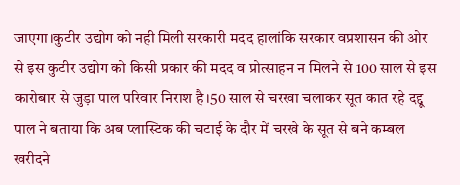जाएगा।कुटीर उद्योग को नही मिली सरकारी मदद हालांकि सरकार वप्रशासन की ओर से इस कुटीर उद्योग को किसी प्रकार की मदद व प्रोत्साहन न मिलने से 100 साल से इस कारोबार से जुड़ा पाल परिवार निराश है।50 साल से चरखा चलाकर सूत कात रहे दद्दू पाल ने बताया कि अब प्लास्टिक की चटाई के दौर में चरखे के सूत से बने कम्बल खरीदने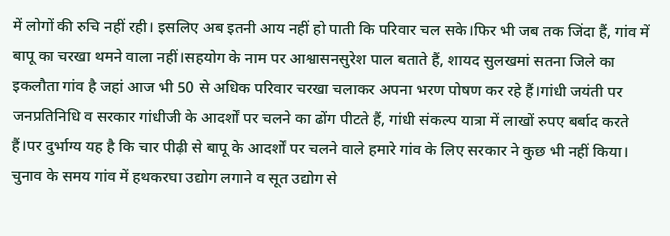में लोगों की रुचि नहीं रही। इसलिए अब इतनी आय नहीं हो पाती कि परिवार चल सके।फिर भी जब तक जिंदा हैं, गांव में बापू का चरखा थमने वाला नहीं।सहयोग के नाम पर आश्वासनसुरेश पाल बताते हैं, शायद सुलखमां सतना जिले का इकलौता गांव है जहां आज भी 50 से अधिक परिवार चरखा चलाकर अपना भरण पोषण कर रहे हैं।गांधी जयंती पर जनप्रतिनिधि व सरकार गांधीजी के आदर्शों पर चलने का ढोंग पीटते हैं, गांधी संकल्प यात्रा में लाखों रुपए बर्बाद करते हैं।पर दुर्भाग्य यह है कि चार पीढ़ी से बापू के आदर्शों पर चलने वाले हमारे गांव के लिए सरकार ने कुछ भी नहीं किया। चुनाव के समय गांव में हथकरघा उद्योग लगाने व सूत उद्योग से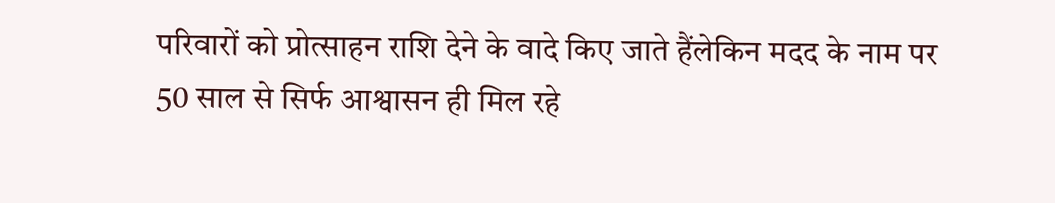परिवारों को प्रोत्साहन राशि देने के वादे किए जाते हैंलेकिन मदद के नाम पर 50 साल से सिर्फ आश्वासन ही मिल रहे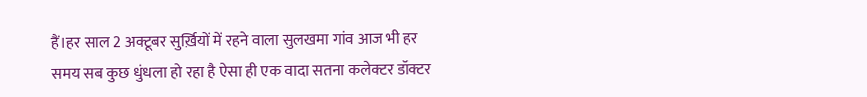हैं।हर साल 2 अक्टूबर सुर्ख़ियों में रहने वाला सुलखमा गांव आज भी हर समय सब कुछ धुंधला हो रहा है ऐसा ही एक वादा सतना कलेक्टर डॉक्टर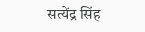सत्येंद्र सिंह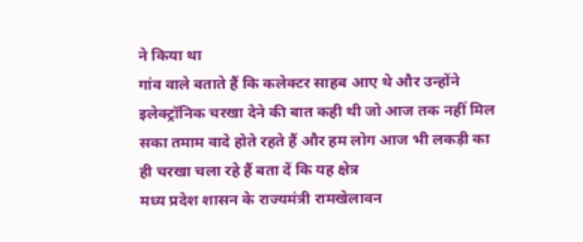ने किया था
गांव वाले बताते हैं कि कलेक्टर साहब आए थे और उन्होंने इलेक्ट्रॉनिक चरखा देने की बात कही थी जो आज तक नहीं मिल सका तमाम वादे होते रहते हैं और हम लोग आज भी लकड़ी का ही चरखा चला रहे हैं बता दें कि यह क्षेत्र
मध्य प्रदेश शासन के राज्यमंत्री रामखेलावन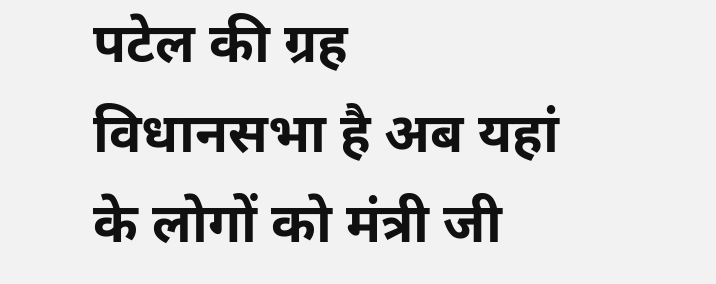पटेल की ग्रह विधानसभा है अब यहां के लोगों को मंत्री जी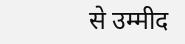से उम्मीद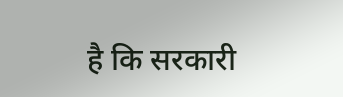है कि सरकारी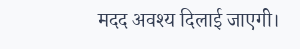मदद अवश्य दिलाई जाएगी।